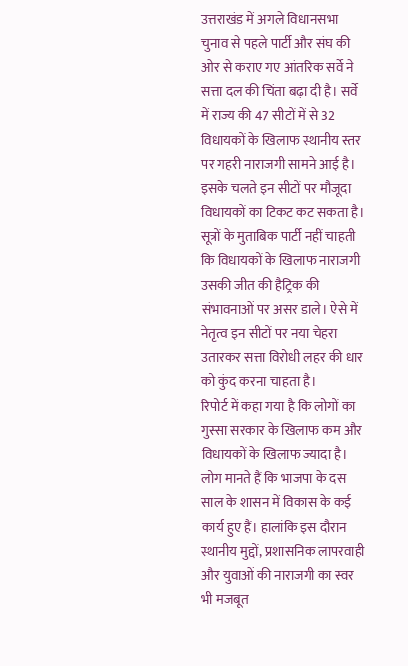उत्तराखंड में अगले विधानसभा चुनाव से पहले पार्टी और संघ की ओर से कराए गए आंतरिक सर्वे ने सत्ता दल की चिंता बढ़ा दी है। सर्वे में राज्य की 47 सीटों में से 32 विधायकों के खिलाफ स्थानीय स्तर पर गहरी नाराजगी सामने आई है। इसके चलते इन सीटों पर मौजूदा विधायकों का टिकट कट सकता है।
सूत्रों के मुताबिक पार्टी नहीं चाहती कि विधायकों के खिलाफ नाराजगी उसकी जीत की हैट्रिक की संभावनाओं पर असर डाले। ऐसे में नेतृत्व इन सीटों पर नया चेहरा उतारकर सत्ता विरोधी लहर की धार को कुंद करना चाहता है।
रिपोर्ट में कहा गया है कि लोगों का गुस्सा सरकार के खिलाफ कम और विधायकों के खिलाफ ज्यादा है। लोग मानते हैं कि भाजपा के दस साल के शासन में विकास के कई कार्य हुए हैं। हालांकि इस दौरान स्थानीय मुद्दों, प्रशासनिक लापरवाही और युवाओं की नाराजगी का स्वर भी मजबूत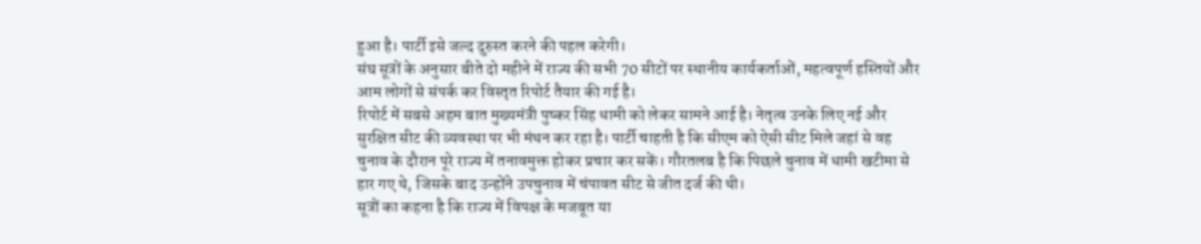हुआ है। पार्टी इसे जल्द दुरुस्त करने की पहल करेगी।
संघ सूत्रों के अनुसार बीते दो महीने में राज्य की सभी 70 सीटों पर स्थानीय कार्यकर्ताओं, महत्वपूर्ण हस्तियों और आम लोगों से संपर्क कर विस्तृत रिपोर्ट तैयार की गई है।
रिपोर्ट में सबसे अहम बात मुख्यमंत्री पुष्कर सिंह धामी को लेकर सामने आई है। नेतृत्व उनके लिए नई और सुरक्षित सीट की व्यवस्था पर भी मंथन कर रहा है। पार्टी चाहती है कि सीएम को ऐसी सीट मिले जहां से वह चुनाव के दौरान पूरे राज्य में तनावमुक्त होकर प्रचार कर सकें। गौरतलब है कि पिछले चुनाव में धामी खटीमा से हार गए थे, जिसके बाद उन्होंने उपचुनाव में चंपावत सीट से जीत दर्ज की थी।
सूत्रों का कहना है कि राज्य में विपक्ष के मजबूत या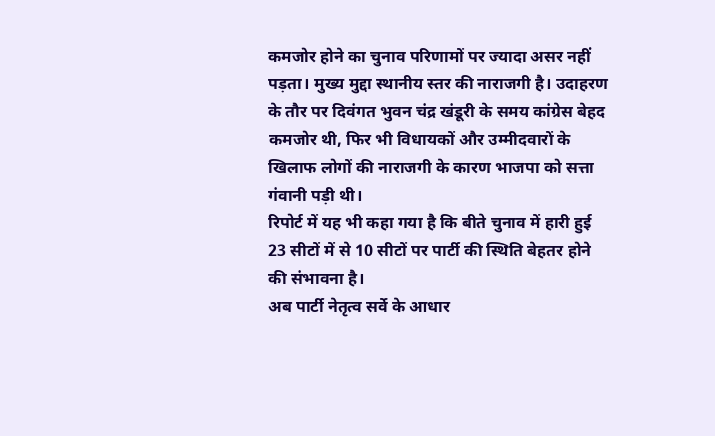कमजोर होने का चुनाव परिणामों पर ज्यादा असर नहीं पड़ता। मुख्य मुद्दा स्थानीय स्तर की नाराजगी है। उदाहरण के तौर पर दिवंगत भुवन चंद्र खंडूरी के समय कांग्रेस बेहद कमजोर थी, फिर भी विधायकों और उम्मीदवारों के खिलाफ लोगों की नाराजगी के कारण भाजपा को सत्ता गंवानी पड़ी थी।
रिपोर्ट में यह भी कहा गया है कि बीते चुनाव में हारी हुई 23 सीटों में से 10 सीटों पर पार्टी की स्थिति बेहतर होने की संभावना है।
अब पार्टी नेतृत्व सर्वे के आधार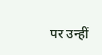पर उन्हीं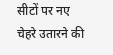सीटों पर नए चेहरे उतारने की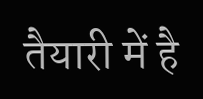तैयारी में है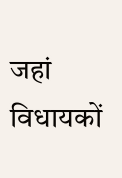जहां विधायकों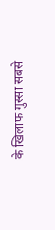के खिलाफ गुस्सा सबसे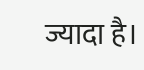ज्यादा है।